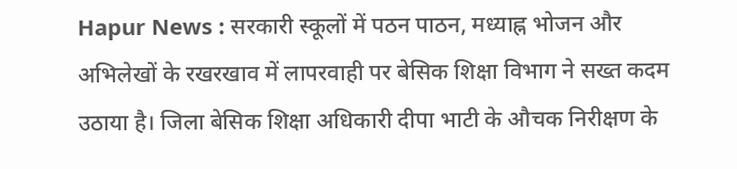Hapur News : सरकारी स्कूलों में पठन पाठन, मध्याह्न भोजन और अभिलेखों के रखरखाव में लापरवाही पर बेसिक शिक्षा विभाग ने सख्त कदम उठाया है। जिला बेसिक शिक्षा अधिकारी दीपा भाटी के औचक निरीक्षण के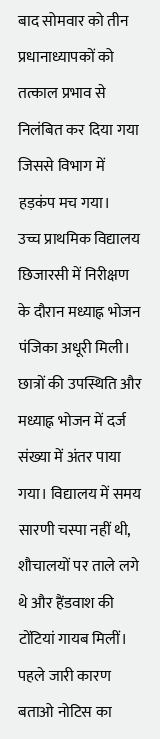बाद सोमवार को तीन प्रधानाध्यापकों को तत्काल प्रभाव से निलंबित कर दिया गया जिससे विभाग में हड़कंप मच गया।
उच्च प्राथमिक विद्यालय छिजारसी में निरीक्षण के दौरान मध्याह्न भोजन पंजिका अधूरी मिली। छात्रों की उपस्थिति और मध्याह्न भोजन में दर्ज संख्या में अंतर पाया गया। विद्यालय में समय सारणी चस्पा नहीं थी, शौचालयों पर ताले लगे थे और हैंडवाश की टोंटियां गायब मिलीं। पहले जारी कारण बताओ नोटिस का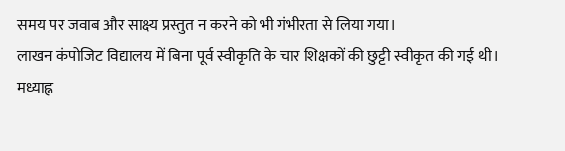समय पर जवाब और साक्ष्य प्रस्तुत न करने को भी गंभीरता से लिया गया।
लाखन कंपोजिट विद्यालय में बिना पूर्व स्वीकृति के चार शिक्षकों की छुट्टी स्वीकृत की गई थी। मध्याह्न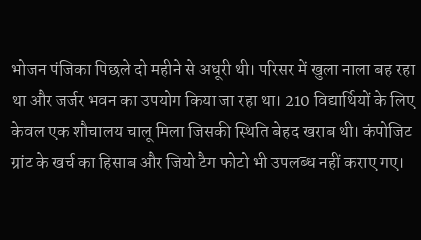भोजन पंजिका पिछले दो महीने से अधूरी थी। परिसर में खुला नाला बह रहा था और जर्जर भवन का उपयोग किया जा रहा था। 210 विद्यार्थियों के लिए केवल एक शौचालय चालू मिला जिसकी स्थिति बेहद खराब थी। कंपोजिट ग्रांट के खर्च का हिसाब और जियो टैग फोटो भी उपलब्ध नहीं कराए गए।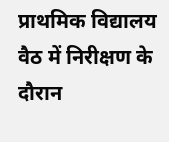प्राथमिक विद्यालय वैठ में निरीक्षण के दौरान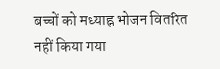बच्चों को मध्याह्न भोजन वितरित नहीं किया गया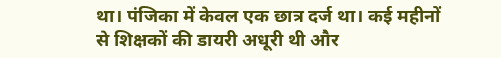था। पंजिका में केवल एक छात्र दर्ज था। कई महीनों से शिक्षकों की डायरी अधूरी थी और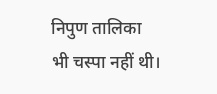निपुण तालिका भी चस्पा नहीं थी।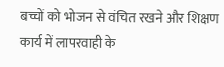बच्चों को भोजन से वंचित रखने और शिक्षण कार्य में लापरवाही के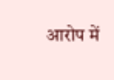आरोप में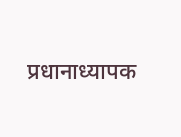प्रधानाध्यापक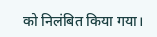को निलंबित किया गया।